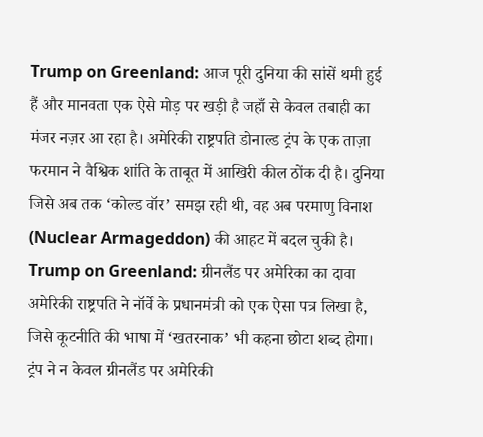Trump on Greenland: आज पूरी दुनिया की सांसें थमी हुई हैं और मानवता एक ऐसे मोड़ पर खड़ी है जहाँ से केवल तबाही का मंजर नज़र आ रहा है। अमेरिकी राष्ट्रपति डोनाल्ड ट्रंप के एक ताज़ा फरमान ने वैश्विक शांति के ताबूत में आखिरी कील ठोंक दी है। दुनिया जिसे अब तक ‘कोल्ड वॉर’ समझ रही थी, वह अब परमाणु विनाश (Nuclear Armageddon) की आहट में बदल चुकी है।
Trump on Greenland: ग्रीनलैंड पर अमेरिका का दावा
अमेरिकी राष्ट्रपति ने नॉर्वे के प्रधानमंत्री को एक ऐसा पत्र लिखा है, जिसे कूटनीति की भाषा में ‘खतरनाक’ भी कहना छोटा शब्द होगा। ट्रंप ने न केवल ग्रीनलैंड पर अमेरिकी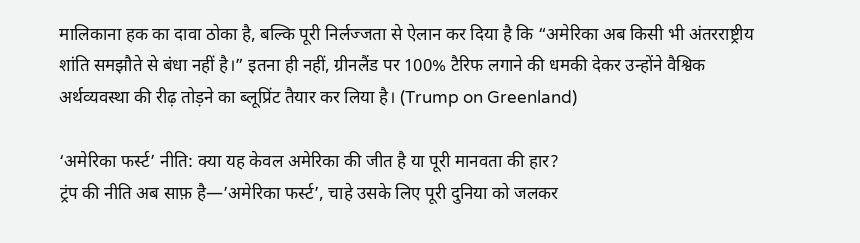मालिकाना हक का दावा ठोका है, बल्कि पूरी निर्लज्जता से ऐलान कर दिया है कि “अमेरिका अब किसी भी अंतरराष्ट्रीय शांति समझौते से बंधा नहीं है।” इतना ही नहीं, ग्रीनलैंड पर 100% टैरिफ लगाने की धमकी देकर उन्होंने वैश्विक अर्थव्यवस्था की रीढ़ तोड़ने का ब्लूप्रिंट तैयार कर लिया है। (Trump on Greenland)

‘अमेरिका फर्स्ट’ नीति: क्या यह केवल अमेरिका की जीत है या पूरी मानवता की हार?
ट्रंप की नीति अब साफ़ है—’अमेरिका फर्स्ट’, चाहे उसके लिए पूरी दुनिया को जलकर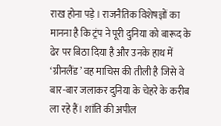राख होना पड़े। राजनैतिक विशेषज्ञों का मानना है कि ट्रंप ने पूरी दुनिया को बारूद के ढेर पर बिठा दिया है और उनके हाथ में ‘ग्रीनलैंड’ वह माचिस की तीली है जिसे वे बार-बार जलाकर दुनिया के चेहरे के करीब ला रहे हैं। शांति की अपील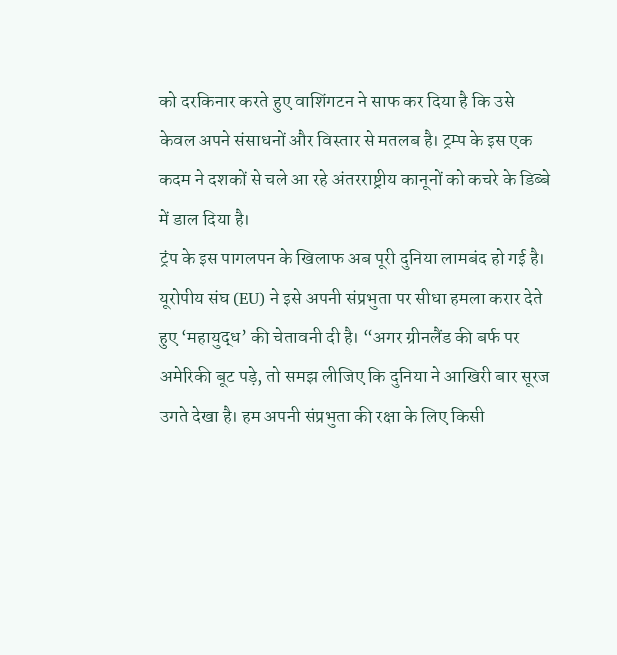को दरकिनार करते हुए वाशिंगटन ने साफ कर दिया है कि उसे केवल अपने संसाधनों और विस्तार से मतलब है। ट्रम्प के इस एक कदम ने दशकों से चले आ रहे अंतरराष्ट्रीय कानूनों को कचरे के डिब्बे में डाल दिया है।
ट्रंप के इस पागलपन के खिलाफ अब पूरी दुनिया लामबंद हो गई है। यूरोपीय संघ (EU) ने इसे अपनी संप्रभुता पर सीधा हमला करार देते हुए ‘महायुद्ध’ की चेतावनी दी है। “अगर ग्रीनलैंड की बर्फ पर अमेरिकी बूट पड़े, तो समझ लीजिए कि दुनिया ने आखिरी बार सूरज उगते देखा है। हम अपनी संप्रभुता की रक्षा के लिए किसी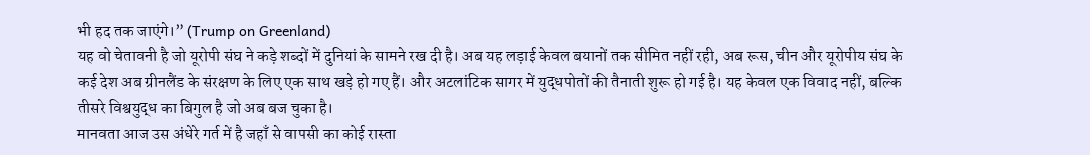भी हद तक जाएंगे।” (Trump on Greenland)
यह वो चेतावनी है जो यूरोपी संघ ने कड़े शब्दों में दुनियां के सामने रख दी है। अब यह लड़ाई केवल बयानों तक सीमित नहीं रही, अब रूस, चीन और यूरोपीय संघ के कई देश अब ग्रीनलैंड के संरक्षण के लिए एक साथ खड़े हो गए हैं। और अटलांटिक सागर में युद्धपोतों की तैनाती शुरू हो गई है। यह केवल एक विवाद नहीं, बल्कि तीसरे विश्वयुद्ध का बिगुल है जो अब बज चुका है।
मानवता आज उस अंधेरे गर्त में है जहाँ से वापसी का कोई रास्ता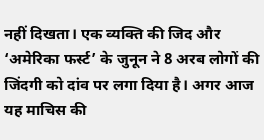नहीं दिखता। एक व्यक्ति की जिद और ‘अमेरिका फर्स्ट’ के जुनून ने 8 अरब लोगों की जिंदगी को दांव पर लगा दिया है। अगर आज यह माचिस की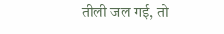तीली जल गई, तो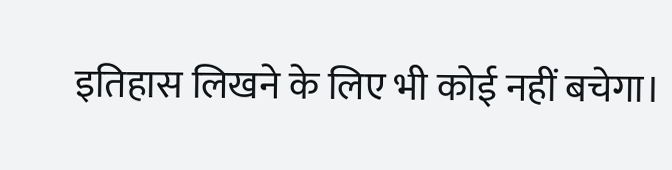इतिहास लिखने के लिए भी कोई नहीं बचेगा।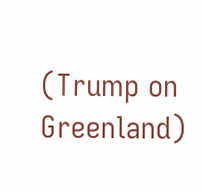(Trump on Greenland)